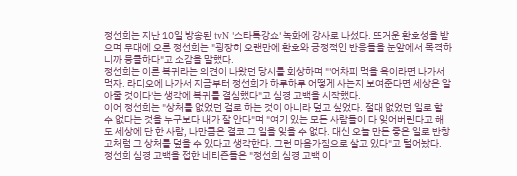정선희는 지난 10일 방송된 tvN '스타특강쇼' 녹화에 강사로 나섰다. 뜨거운 환호성을 받으며 무대에 오른 정선희는 "굉장히 오랜만에 환호와 긍정적인 반응들을 눈앞에서 목격하니까 뭉클하다"고 소감을 말했다.
정선희는 이른 복귀라는 의견이 나왔던 당시를 회상하며 "'어차피 먹을 욕이라면 나가서 먹자. 라디오에 나가서 지금부터 정선희가 하루하루 어떻게 사는지 보여준다면 세상은 알아줄 것이다'는 생각에 복귀를 결심했다"고 심경 고백을 시작했다.
이어 정선희는 "상처를 없었던 걸로 하는 것이 아니라 덮고 싶었다. 절대 없었던 일로 할 수 없다는 것을 누구보다 내가 잘 안다"며 "여기 있는 모든 사람들이 다 잊어버린다고 해도 세상에 단 한 사람, 나만큼은 결코 그 일을 잊을 수 없다. 대신 오늘 만든 좋은 일로 반창고처럼 그 상처를 덮을 수 있다고 생각한다. 그런 마음가짐으로 살고 있다"고 털어놨다.
정선희 심경 고백을 접한 네티즌들은 "정선희 심경 고백 이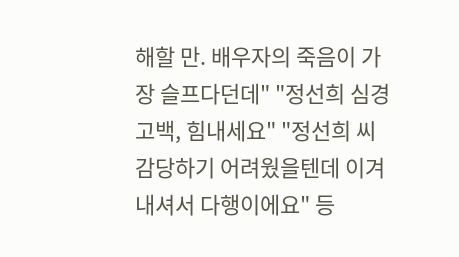해할 만. 배우자의 죽음이 가장 슬프다던데" "정선희 심경 고백, 힘내세요" "정선희 씨 감당하기 어려웠을텐데 이겨내셔서 다행이에요" 등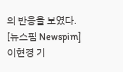의 반응을 보였다.
[뉴스핌 Newspim] 이현경 기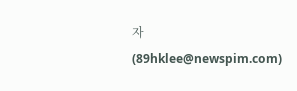자 (89hklee@newspim.com)